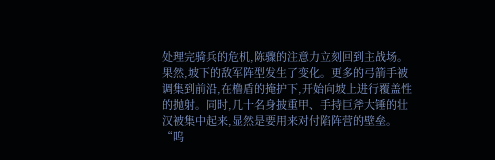处理完骑兵的危机,陈骤的注意力立刻回到主战场。果然,坡下的敌军阵型发生了变化。更多的弓箭手被调集到前沿,在橹盾的掩护下,开始向坡上进行覆盖性的抛射。同时,几十名身披重甲、手持巨斧大锤的壮汉被集中起来,显然是要用来对付陷阵营的壁垒。
“呜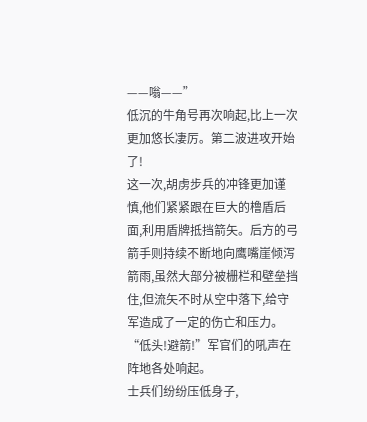——嗡——”
低沉的牛角号再次响起,比上一次更加悠长凄厉。第二波进攻开始了!
这一次,胡虏步兵的冲锋更加谨慎,他们紧紧跟在巨大的橹盾后面,利用盾牌抵挡箭矢。后方的弓箭手则持续不断地向鹰嘴崖倾泻箭雨,虽然大部分被栅栏和壁垒挡住,但流矢不时从空中落下,给守军造成了一定的伤亡和压力。
“低头!避箭!”军官们的吼声在阵地各处响起。
士兵们纷纷压低身子,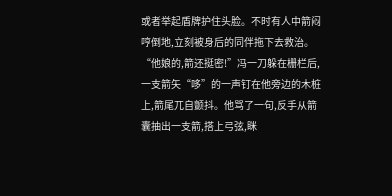或者举起盾牌护住头脸。不时有人中箭闷哼倒地,立刻被身后的同伴拖下去救治。
“他娘的,箭还挺密!”冯一刀躲在栅栏后,一支箭矢“哆”的一声钉在他旁边的木桩上,箭尾兀自颤抖。他骂了一句,反手从箭囊抽出一支箭,搭上弓弦,眯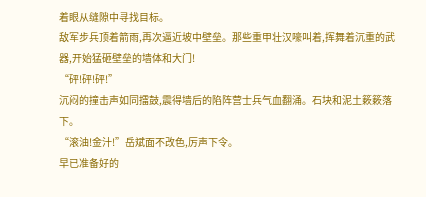着眼从缝隙中寻找目标。
敌军步兵顶着箭雨,再次逼近坡中壁垒。那些重甲壮汉嚎叫着,挥舞着沉重的武器,开始猛砸壁垒的墙体和大门!
“砰!砰!砰!”
沉闷的撞击声如同擂鼓,震得墙后的陷阵营士兵气血翻涌。石块和泥土簌簌落下。
“滚油!金汁!”岳斌面不改色,厉声下令。
早已准备好的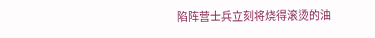陷阵营士兵立刻将烧得滚烫的油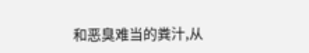和恶臭难当的粪汁,从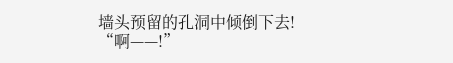墙头预留的孔洞中倾倒下去!
“啊——!”